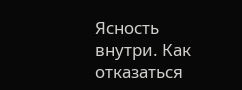Ясность внутри. Как отказаться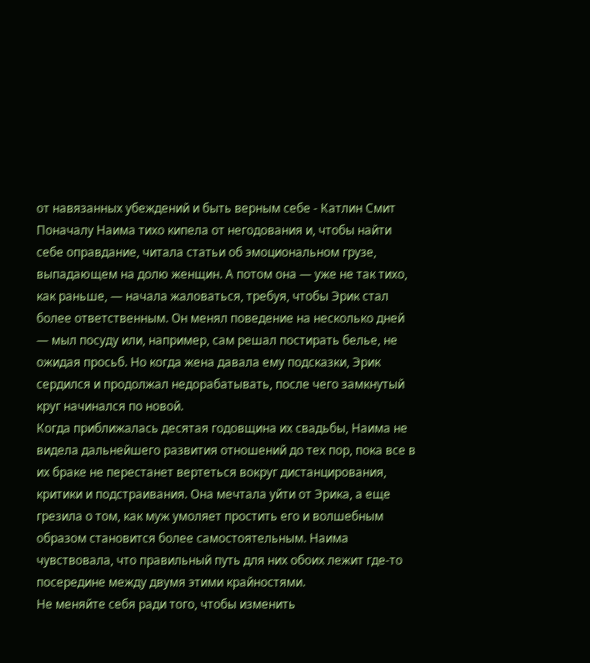от навязанных убеждений и быть верным себе - Катлин Смит
Поначалу Наима тихо кипела от негодования и, чтобы найти себе оправдание, читала статьи об эмоциональном грузе, выпадающем на долю женщин. А потом она — уже не так тихо, как раньше, — начала жаловаться, требуя, чтобы Эрик стал более ответственным. Он менял поведение на несколько дней — мыл посуду или, например, сам решал постирать белье, не ожидая просьб. Но когда жена давала ему подсказки, Эрик сердился и продолжал недорабатывать, после чего замкнутый круг начинался по новой.
Когда приближалась десятая годовщина их свадьбы, Наима не видела дальнейшего развития отношений до тех пор, пока все в их браке не перестанет вертеться вокруг дистанцирования, критики и подстраивания. Она мечтала уйти от Эрика, а еще грезила о том, как муж умоляет простить его и волшебным образом становится более самостоятельным. Наима чувствовала, что правильный путь для них обоих лежит где-то посередине между двумя этими крайностями.
Не меняйте себя ради того, чтобы изменить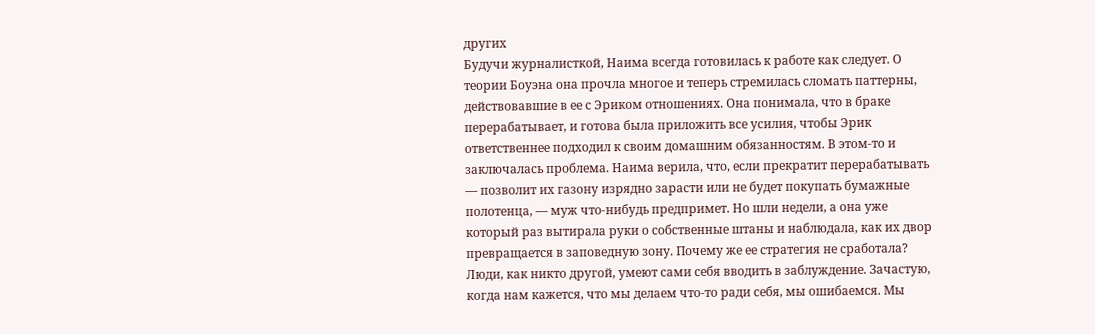других
Будучи журналисткой, Наима всегда готовилась к работе как следует. О теории Боуэна она прочла многое и теперь стремилась сломать паттерны, действовавшие в ее с Эриком отношениях. Она понимала, что в браке перерабатывает, и готова была приложить все усилия, чтобы Эрик ответственнее подходил к своим домашним обязанностям. В этом-то и заключалась проблема. Наима верила, что, если прекратит перерабатывать — позволит их газону изрядно зарасти или не будет покупать бумажные полотенца, — муж что-нибудь предпримет. Но шли недели, а она уже который раз вытирала руки о собственные штаны и наблюдала, как их двор превращается в заповедную зону. Почему же ее стратегия не сработала?
Люди, как никто другой, умеют сами себя вводить в заблуждение. Зачастую, когда нам кажется, что мы делаем что-то ради себя, мы ошибаемся. Мы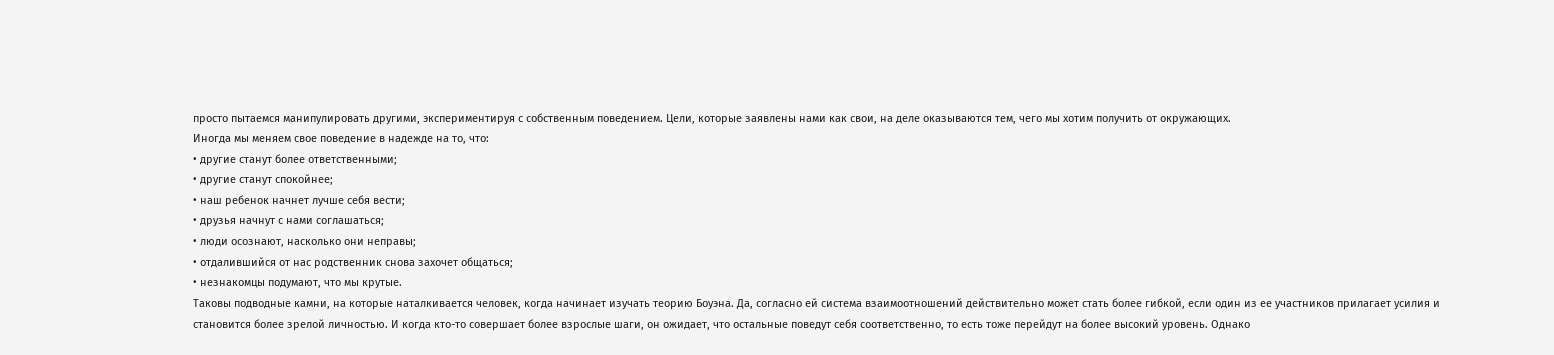просто пытаемся манипулировать другими, экспериментируя с собственным поведением. Цели, которые заявлены нами как свои, на деле оказываются тем, чего мы хотим получить от окружающих.
Иногда мы меняем свое поведение в надежде на то, что:
• другие станут более ответственными;
• другие станут спокойнее;
• наш ребенок начнет лучше себя вести;
• друзья начнут с нами соглашаться;
• люди осознают, насколько они неправы;
• отдалившийся от нас родственник снова захочет общаться;
• незнакомцы подумают, что мы крутые.
Таковы подводные камни, на которые наталкивается человек, когда начинает изучать теорию Боуэна. Да, согласно ей система взаимоотношений действительно может стать более гибкой, если один из ее участников прилагает усилия и становится более зрелой личностью. И когда кто-то совершает более взрослые шаги, он ожидает, что остальные поведут себя соответственно, то есть тоже перейдут на более высокий уровень. Однако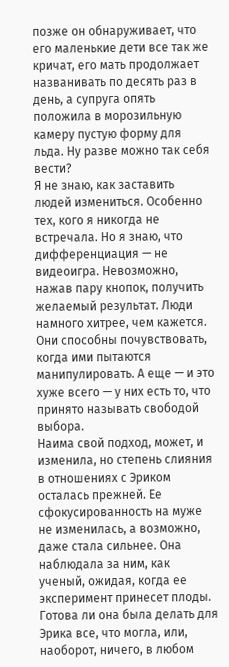позже он обнаруживает, что его маленькие дети все так же кричат, его мать продолжает названивать по десять раз в день, а супруга опять положила в морозильную камеру пустую форму для льда. Ну разве можно так себя вести?
Я не знаю, как заставить людей измениться. Особенно тех, кого я никогда не встречала. Но я знаю, что дифференциация — не видеоигра. Невозможно, нажав пару кнопок, получить желаемый результат. Люди намного хитрее, чем кажется. Они способны почувствовать, когда ими пытаются манипулировать. А еще — и это хуже всего — у них есть то, что принято называть свободой выбора.
Наима свой подход, может, и изменила, но степень слияния в отношениях с Эриком осталась прежней. Ее сфокусированность на муже не изменилась, а возможно, даже стала сильнее. Она наблюдала за ним, как ученый, ожидая, когда ее эксперимент принесет плоды. Готова ли она была делать для Эрика все, что могла, или, наоборот, ничего, в любом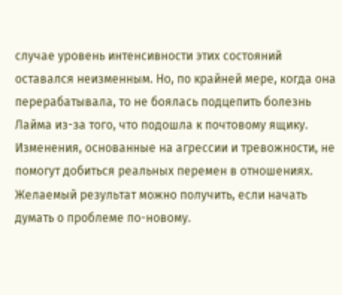случае уровень интенсивности этих состояний оставался неизменным. Но, по крайней мере, когда она перерабатывала, то не боялась подцепить болезнь Лайма из-за того, что подошла к почтовому ящику.
Изменения, основанные на агрессии и тревожности, не помогут добиться реальных перемен в отношениях. Желаемый результат можно получить, если начать думать о проблеме по-новому.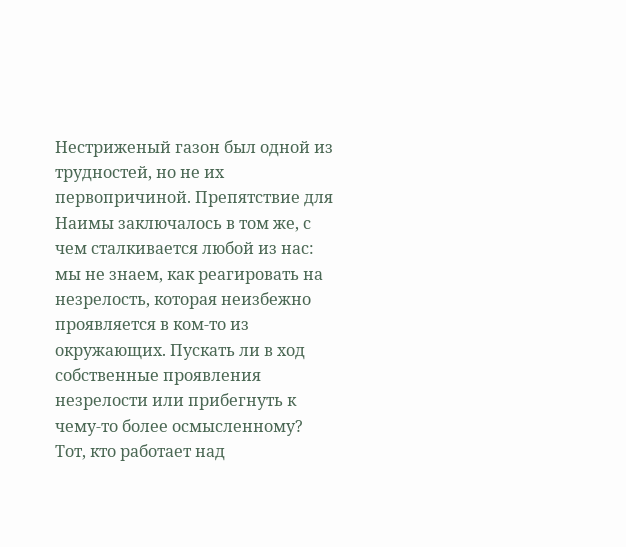Нестриженый газон был одной из трудностей, но не их первопричиной. Препятствие для Наимы заключалось в том же, с чем сталкивается любой из нас: мы не знаем, как реагировать на незрелость, которая неизбежно проявляется в ком-то из окружающих. Пускать ли в ход собственные проявления незрелости или прибегнуть к чему-то более осмысленному?
Тот, кто работает над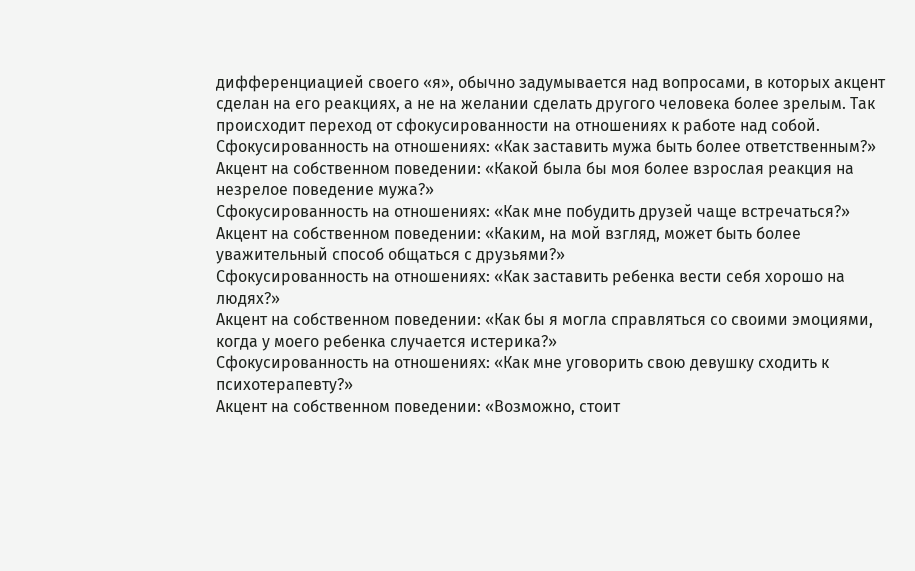дифференциацией своего «я», обычно задумывается над вопросами, в которых акцент сделан на его реакциях, а не на желании сделать другого человека более зрелым. Так происходит переход от сфокусированности на отношениях к работе над собой.
Сфокусированность на отношениях: «Как заставить мужа быть более ответственным?»
Акцент на собственном поведении: «Какой была бы моя более взрослая реакция на незрелое поведение мужа?»
Сфокусированность на отношениях: «Как мне побудить друзей чаще встречаться?»
Акцент на собственном поведении: «Каким, на мой взгляд, может быть более уважительный способ общаться с друзьями?»
Сфокусированность на отношениях: «Как заставить ребенка вести себя хорошо на людях?»
Акцент на собственном поведении: «Как бы я могла справляться со своими эмоциями, когда у моего ребенка случается истерика?»
Сфокусированность на отношениях: «Как мне уговорить свою девушку сходить к психотерапевту?»
Акцент на собственном поведении: «Возможно, стоит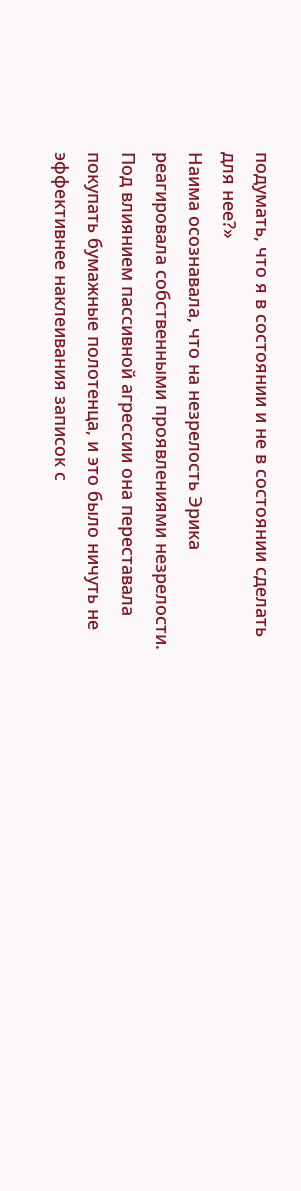подумать, что я в состоянии и не в состоянии сделать для нее?»
Наима осознавала, что на незрелость Эрика реагировала собственными проявлениями незрелости. Под влиянием пассивной агрессии она переставала покупать бумажные полотенца, и это было ничуть не эффективнее наклеивания записок с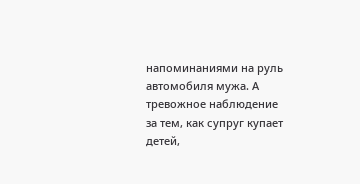напоминаниями на руль автомобиля мужа. А тревожное наблюдение за тем, как супруг купает детей,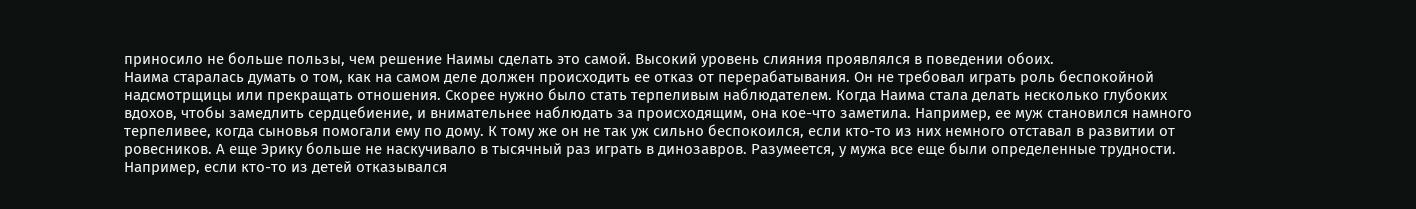приносило не больше пользы, чем решение Наимы сделать это самой. Высокий уровень слияния проявлялся в поведении обоих.
Наима старалась думать о том, как на самом деле должен происходить ее отказ от перерабатывания. Он не требовал играть роль беспокойной надсмотрщицы или прекращать отношения. Скорее нужно было стать терпеливым наблюдателем. Когда Наима стала делать несколько глубоких вдохов, чтобы замедлить сердцебиение, и внимательнее наблюдать за происходящим, она кое-что заметила. Например, ее муж становился намного терпеливее, когда сыновья помогали ему по дому. К тому же он не так уж сильно беспокоился, если кто-то из них немного отставал в развитии от ровесников. А еще Эрику больше не наскучивало в тысячный раз играть в динозавров. Разумеется, у мужа все еще были определенные трудности. Например, если кто-то из детей отказывался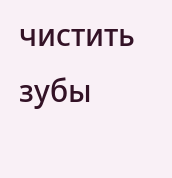чистить зубы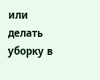или делать уборку в